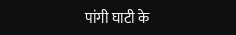पांगी घाटी के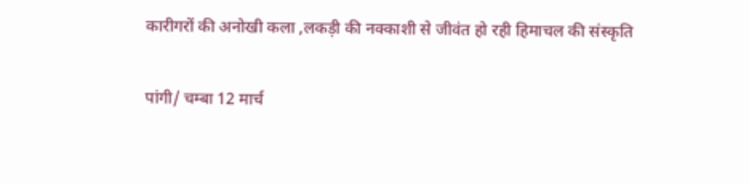कारीगरों की अनोखी कला ,लकड़ी की नक्काशी से जीवंत हो रही हिमाचल की संस्कृति

पांगी/ चम्बा 12 मार्च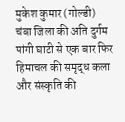मुकेश कुमार (गोल्डी)
चंबा जिला की अति दुर्गम पांगी घाटी से एक बार फिर हिमाचल की समृद्ध कला और संस्कृति की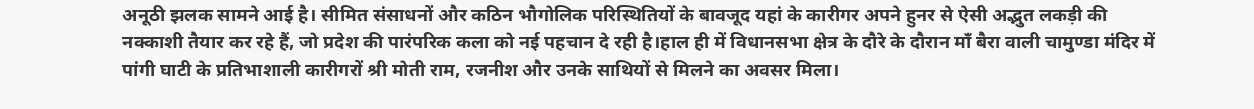अनूठी झलक सामने आई है। सीमित संसाधनों और कठिन भौगोलिक परिस्थितियों के बावजूद यहां के कारीगर अपने हुनर से ऐसी अद्भुत लकड़ी की नक्काशी तैयार कर रहे हैं, जो प्रदेश की पारंपरिक कला को नई पहचान दे रही है।हाल ही में विधानसभा क्षेत्र के दौरे के दौरान माँ बैरा वाली चामुण्डा मंदिर में पांगी घाटी के प्रतिभाशाली कारीगरों श्री मोती राम, रजनीश और उनके साथियों से मिलने का अवसर मिला।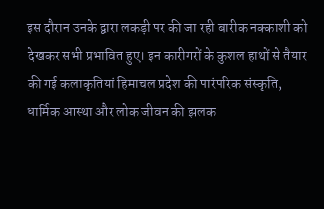इस दौरान उनके द्वारा लकड़ी पर की जा रही बारीक नक्काशी को देखकर सभी प्रभावित हुए। इन कारीगरों के कुशल हाथों से तैयार की गई कलाकृतियां हिमाचल प्रदेश की पारंपरिक संस्कृति, धार्मिक आस्था और लोक जीवन की झलक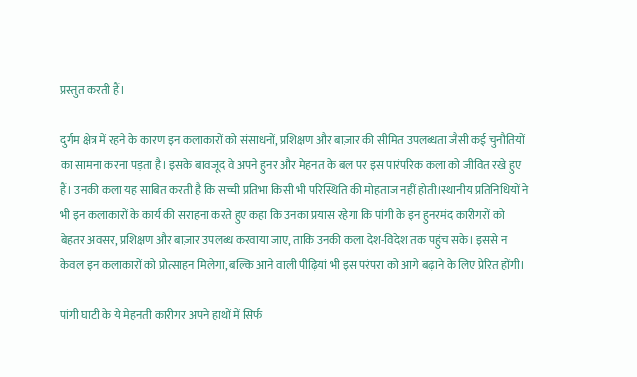प्रस्तुत करती हैं।

दुर्गम क्षेत्र में रहने के कारण इन कलाकारों को संसाधनों, प्रशिक्षण और बाज़ार की सीमित उपलब्धता जैसी कई चुनौतियों का सामना करना पड़ता है। इसके बावजूद वे अपने हुनर और मेहनत के बल पर इस पारंपरिक कला को जीवित रखे हुए हैं। उनकी कला यह साबित करती है कि सच्ची प्रतिभा किसी भी परिस्थिति की मोहताज नहीं होती।स्थानीय प्रतिनिधियों ने भी इन कलाकारों के कार्य की सराहना करते हुए कहा कि उनका प्रयास रहेगा कि पांगी के इन हुनरमंद कारीगरों को बेहतर अवसर, प्रशिक्षण और बाज़ार उपलब्ध करवाया जाए, ताकि उनकी कला देश-विदेश तक पहुंच सके। इससे न केवल इन कलाकारों को प्रोत्साहन मिलेगा, बल्कि आने वाली पीढ़ियां भी इस परंपरा को आगे बढ़ाने के लिए प्रेरित होंगी।

पांगी घाटी के ये मेहनती कारीगर अपने हाथों में सिर्फ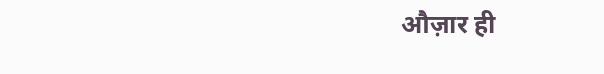औज़ार ही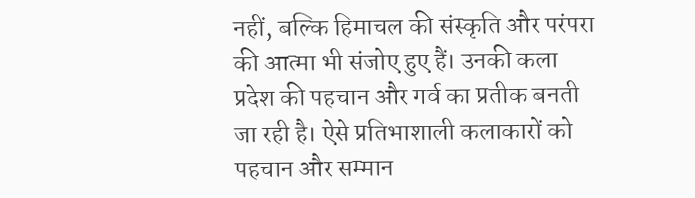नहीं, बल्कि हिमाचल की संस्कृति और परंपरा की आत्मा भी संजोए हुए हैं। उनकी कला प्रदेश की पहचान और गर्व का प्रतीक बनती जा रही है। ऐसे प्रतिभाशाली कलाकारों को पहचान और सम्मान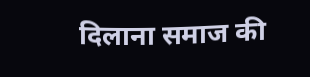दिलाना समाज की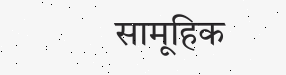सामूहिक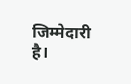जिम्मेदारी है।